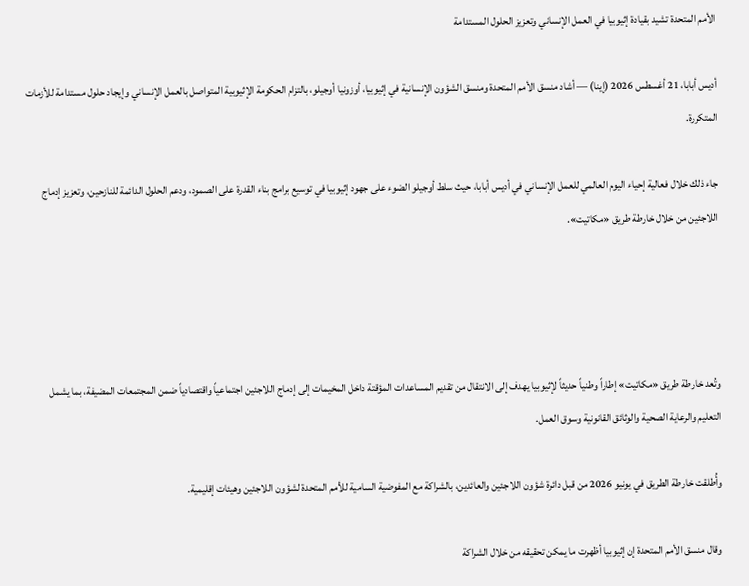الأمم المتحدة تشيد بقيادة إثيوبيا في العمل الإنساني وتعزيز الحلول المستدامة

أديس أبابا، 21 أغسطس 2026 (إينا) — أشاد منسق الأمم المتحدة ومنسق الشؤون الإنسانية في إثيوبيا، أوزونيا أوجيلو، بالتزام الحكومة الإثيوبية المتواصل بالعمل الإنساني وإيجاد حلول مستدامة للأزمات المتكررة.

جاء ذلك خلال فعالية إحياء اليوم العالمي للعمل الإنساني في أديس أبابا، حيث سلط أوجيلو الضوء على جهود إثيوبيا في توسيع برامج بناء القدرة على الصمود، ودعم الحلول الدائمة للنازحين، وتعزيز إدماج اللاجئين من خلال خارطة طريق «مكاتيت».




وتُعد خارطة طريق «مكاتيت» إطاراً وطنياً حديثاً لإثيوبيا يهدف إلى الانتقال من تقديم المساعدات المؤقتة داخل المخيمات إلى إدماج اللاجئين اجتماعياً واقتصادياً ضمن المجتمعات المضيفة، بما يشمل التعليم والرعاية الصحية والوثائق القانونية وسوق العمل.

وأُطلقت خارطة الطريق في يونيو 2026 من قبل دائرة شؤون اللاجئين والعائدين، بالشراكة مع المفوضية السامية للأمم المتحدة لشؤون اللاجئين وهيئات إقليمية.

وقال منسق الأمم المتحدة إن إثيوبيا أظهرت ما يمكن تحقيقه من خلال الشراكة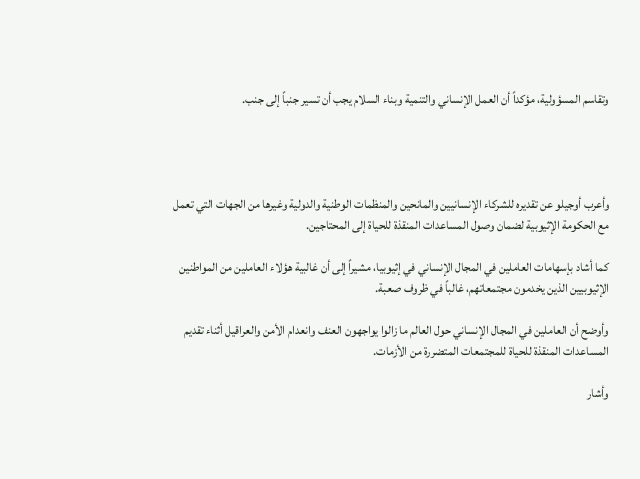وتقاسم المسؤولية، مؤكداً أن العمل الإنساني والتنمية وبناء السلام يجب أن تسير جنباً إلى جنب.




وأعرب أوجيلو عن تقديره للشركاء الإنسانيين والمانحين والمنظمات الوطنية والدولية وغيرها من الجهات التي تعمل مع الحكومة الإثيوبية لضمان وصول المساعدات المنقذة للحياة إلى المحتاجين.

كما أشاد بإسهامات العاملين في المجال الإنساني في إثيوبيا، مشيراً إلى أن غالبية هؤلاء العاملين من المواطنين الإثيوبيين الذين يخدمون مجتمعاتهم، غالباً في ظروف صعبة.

وأوضح أن العاملين في المجال الإنساني حول العالم ما زالوا يواجهون العنف وانعدام الأمن والعراقيل أثناء تقديم المساعدات المنقذة للحياة للمجتمعات المتضررة من الأزمات.

وأشار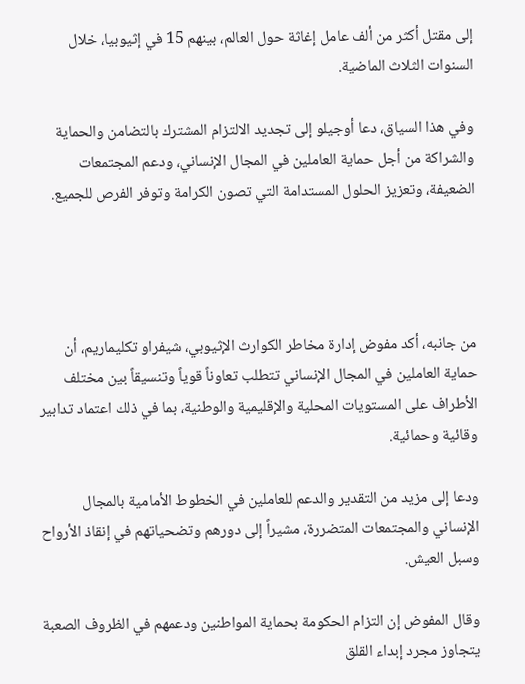إلى مقتل أكثر من ألف عامل إغاثة حول العالم، بينهم 15 في إثيوبيا، خلال السنوات الثلاث الماضية.

وفي هذا السياق، دعا أوجيلو إلى تجديد الالتزام المشترك بالتضامن والحماية والشراكة من أجل حماية العاملين في المجال الإنساني، ودعم المجتمعات الضعيفة، وتعزيز الحلول المستدامة التي تصون الكرامة وتوفر الفرص للجميع.




من جانبه، أكد مفوض إدارة مخاطر الكوارث الإثيوبي، شيفراو تكليماريم، أن حماية العاملين في المجال الإنساني تتطلب تعاوناً قوياً وتنسيقاً بين مختلف الأطراف على المستويات المحلية والإقليمية والوطنية، بما في ذلك اعتماد تدابير وقائية وحمائية.

ودعا إلى مزيد من التقدير والدعم للعاملين في الخطوط الأمامية بالمجال الإنساني والمجتمعات المتضررة، مشيراً إلى دورهم وتضحياتهم في إنقاذ الأرواح وسبل العيش.

وقال المفوض إن التزام الحكومة بحماية المواطنين ودعمهم في الظروف الصعبة يتجاوز مجرد إبداء القلق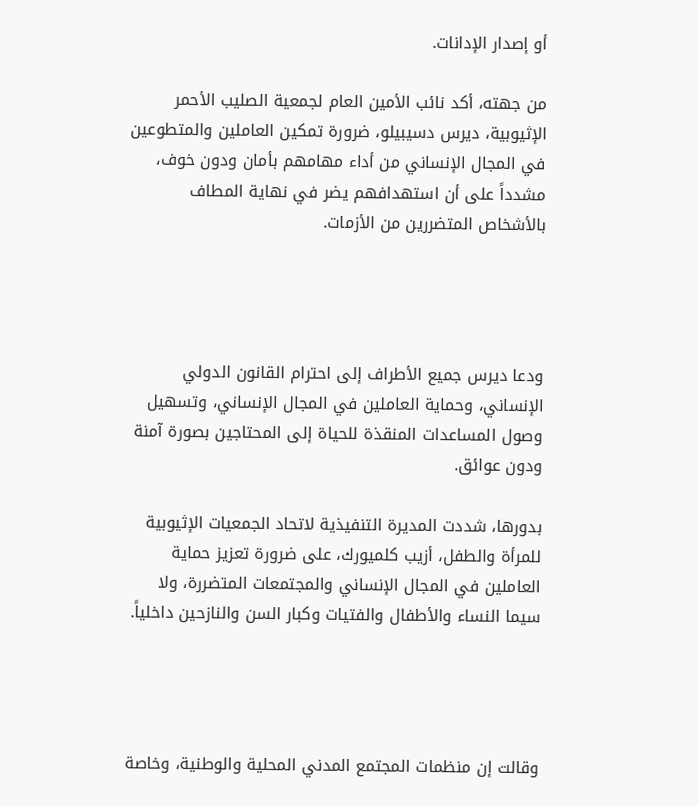أو إصدار الإدانات.

من جهته، أكد نائب الأمين العام لجمعية الصليب الأحمر الإثيوبية، ديرس دسيبيلو، ضرورة تمكين العاملين والمتطوعين في المجال الإنساني من أداء مهامهم بأمان ودون خوف، مشدداً على أن استهدافهم يضر في نهاية المطاف بالأشخاص المتضررين من الأزمات.




ودعا ديرس جميع الأطراف إلى احترام القانون الدولي الإنساني، وحماية العاملين في المجال الإنساني، وتسهيل وصول المساعدات المنقذة للحياة إلى المحتاجين بصورة آمنة ودون عوائق.

بدورها، شددت المديرة التنفيذية لاتحاد الجمعيات الإثيوبية للمرأة والطفل، أزيب كلميورك، على ضرورة تعزيز حماية العاملين في المجال الإنساني والمجتمعات المتضررة، ولا سيما النساء والأطفال والفتيات وكبار السن والنازحين داخلياً.




وقالت إن منظمات المجتمع المدني المحلية والوطنية، وخاصة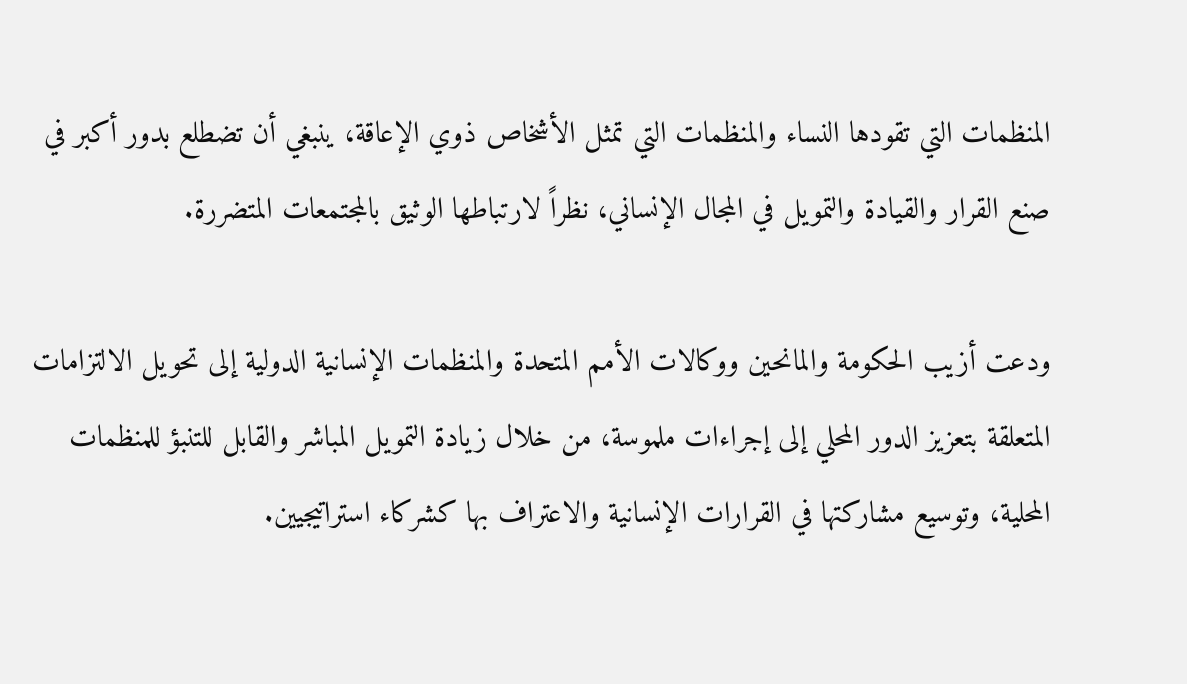المنظمات التي تقودها النساء والمنظمات التي تمثل الأشخاص ذوي الإعاقة، ينبغي أن تضطلع بدور أكبر في صنع القرار والقيادة والتمويل في المجال الإنساني، نظراً لارتباطها الوثيق بالمجتمعات المتضررة.

ودعت أزيب الحكومة والمانحين ووكالات الأمم المتحدة والمنظمات الإنسانية الدولية إلى تحويل الالتزامات المتعلقة بتعزيز الدور المحلي إلى إجراءات ملموسة، من خلال زيادة التمويل المباشر والقابل للتنبؤ للمنظمات المحلية، وتوسيع مشاركتها في القرارات الإنسانية والاعتراف بها كشركاء استراتيجيين.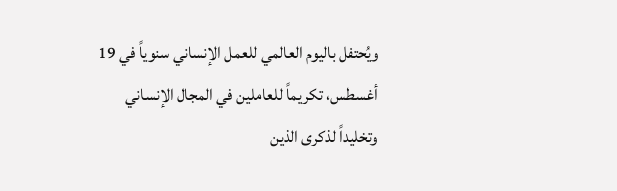ويُحتفل باليوم العالمي للعمل الإنساني سنوياً في 19 أغسطس، تكريماً للعاملين في المجال الإنساني وتخليداً لذكرى الذين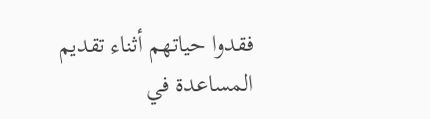فقدوا حياتهم أثناء تقديم المساعدة في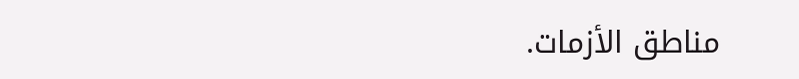مناطق الأزمات.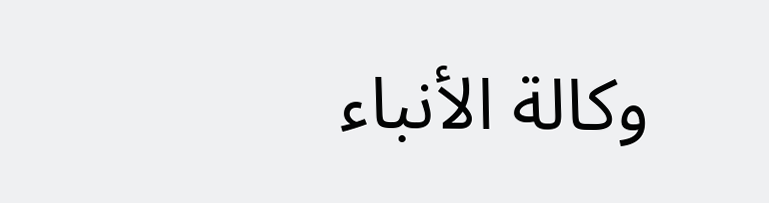وكالة الأنباء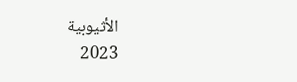الأثيوبية
2023